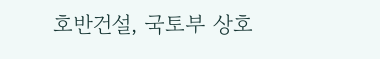호반건설, 국토부 상호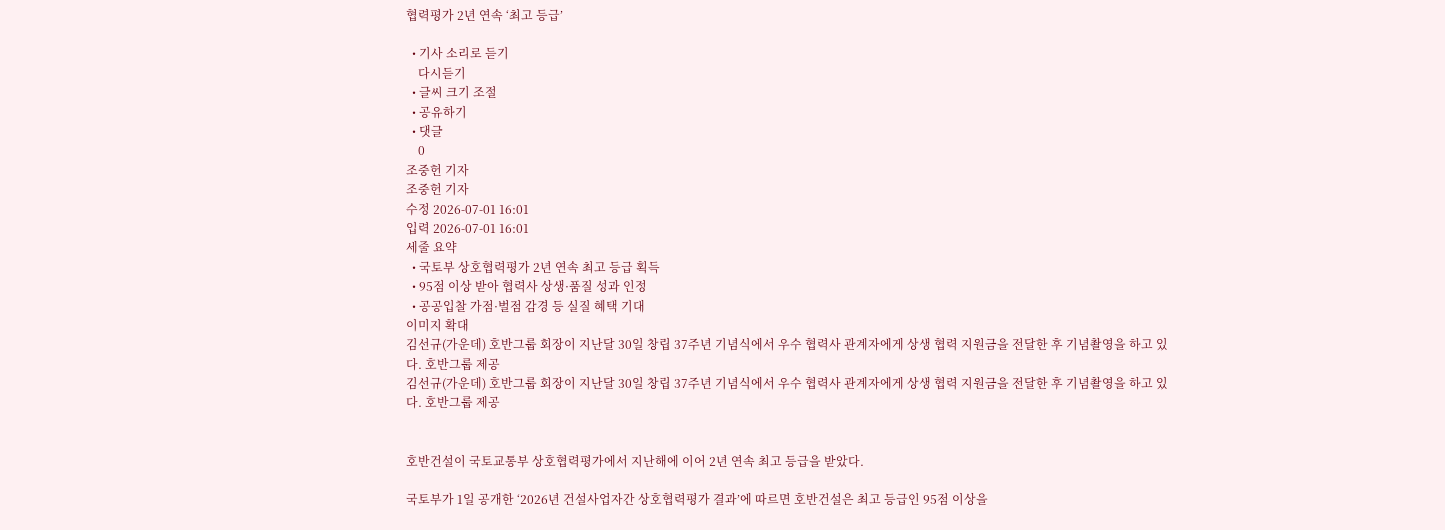협력평가 2년 연속 ‘최고 등급’

  • 기사 소리로 듣기
    다시듣기
  • 글씨 크기 조절
  • 공유하기
  • 댓글
    0
조중헌 기자
조중헌 기자
수정 2026-07-01 16:01
입력 2026-07-01 16:01
세줄 요약
  • 국토부 상호협력평가 2년 연속 최고 등급 획득
  • 95점 이상 받아 협력사 상생·품질 성과 인정
  • 공공입찰 가점·벌점 감경 등 실질 혜택 기대
이미지 확대
김선규(가운데) 호반그룹 회장이 지난달 30일 창립 37주년 기념식에서 우수 협력사 관계자에게 상생 협력 지원금을 전달한 후 기념촬영을 하고 있다. 호반그룹 제공
김선규(가운데) 호반그룹 회장이 지난달 30일 창립 37주년 기념식에서 우수 협력사 관계자에게 상생 협력 지원금을 전달한 후 기념촬영을 하고 있다. 호반그룹 제공


호반건설이 국토교통부 상호협력평가에서 지난해에 이어 2년 연속 최고 등급을 받았다.

국토부가 1일 공개한 ‘2026년 건설사업자간 상호협력평가 결과’에 따르면 호반건설은 최고 등급인 95점 이상을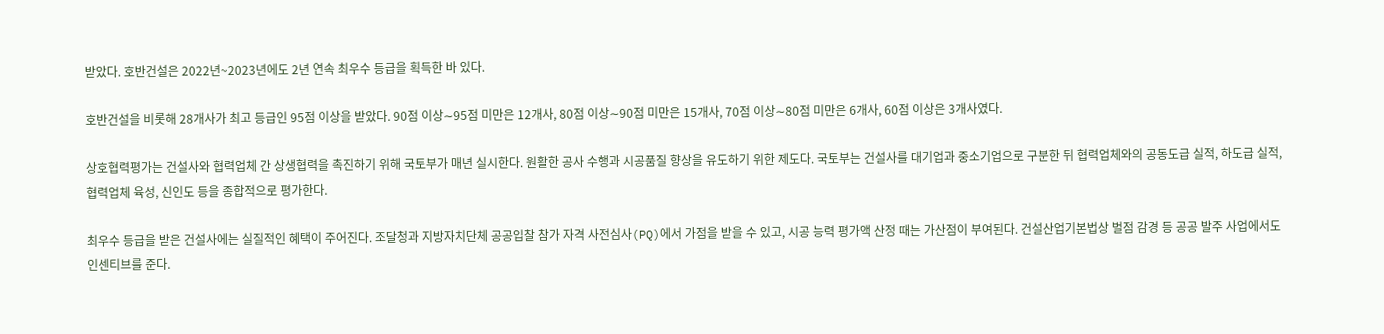받았다. 호반건설은 2022년~2023년에도 2년 연속 최우수 등급을 획득한 바 있다.

호반건설을 비롯해 28개사가 최고 등급인 95점 이상을 받았다. 90점 이상∼95점 미만은 12개사, 80점 이상∼90점 미만은 15개사, 70점 이상∼80점 미만은 6개사, 60점 이상은 3개사였다.

상호협력평가는 건설사와 협력업체 간 상생협력을 촉진하기 위해 국토부가 매년 실시한다. 원활한 공사 수행과 시공품질 향상을 유도하기 위한 제도다. 국토부는 건설사를 대기업과 중소기업으로 구분한 뒤 협력업체와의 공동도급 실적, 하도급 실적, 협력업체 육성, 신인도 등을 종합적으로 평가한다.

최우수 등급을 받은 건설사에는 실질적인 혜택이 주어진다. 조달청과 지방자치단체 공공입찰 참가 자격 사전심사(PQ)에서 가점을 받을 수 있고, 시공 능력 평가액 산정 때는 가산점이 부여된다. 건설산업기본법상 벌점 감경 등 공공 발주 사업에서도 인센티브를 준다.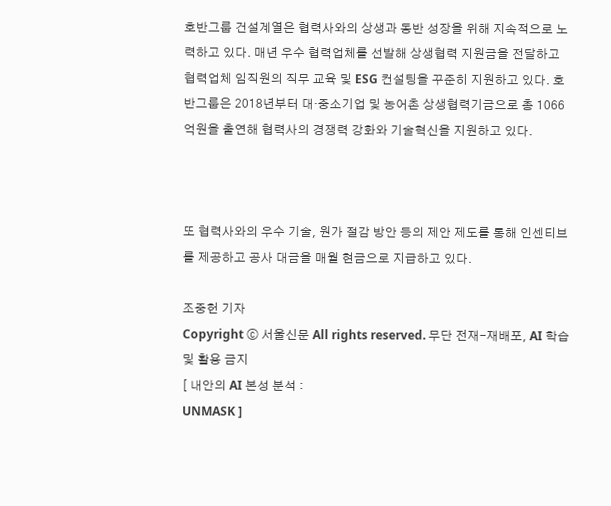호반그룹 건설계열은 협력사와의 상생과 동반 성장을 위해 지속적으로 노력하고 있다. 매년 우수 협력업체를 선발해 상생협력 지원금을 전달하고 협력업체 임직원의 직무 교육 및 ESG 컨설팅을 꾸준히 지원하고 있다. 호반그룹은 2018년부터 대·중소기업 및 농어촌 상생협력기금으로 총 1066억원을 출연해 협력사의 경쟁력 강화와 기술혁신을 지원하고 있다.



또 협력사와의 우수 기술, 원가 절감 방안 등의 제안 제도를 통해 인센티브를 제공하고 공사 대금을 매월 현금으로 지급하고 있다.

조중헌 기자
Copyright ⓒ 서울신문 All rights reserved. 무단 전재-재배포, AI 학습 및 활용 금지
[ 내안의 AI 본성 분석 :
UNMASK ]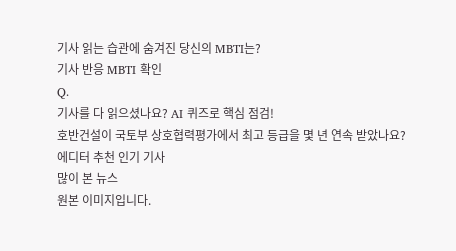기사 읽는 습관에 숨겨진 당신의 MBTI는?
기사 반응 MBTI 확인
Q.
기사를 다 읽으셨나요? AI 퀴즈로 핵심 점검!
호반건설이 국토부 상호협력평가에서 최고 등급을 몇 년 연속 받았나요?
에디터 추천 인기 기사
많이 본 뉴스
원본 이미지입니다.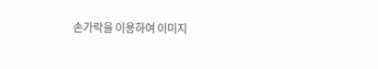손가락을 이용하여 이미지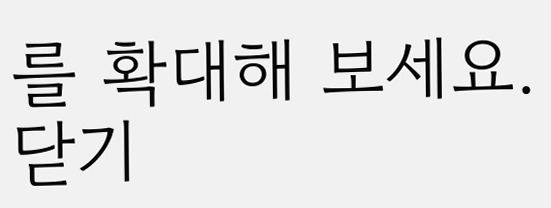를 확대해 보세요.
닫기